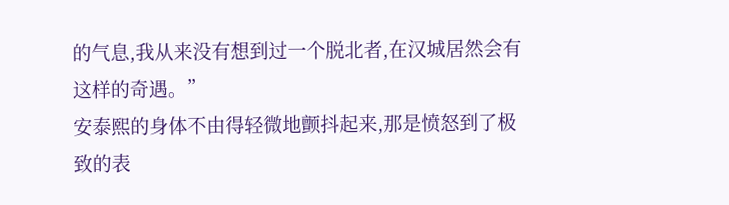的气息,我从来没有想到过一个脱北者,在汉城居然会有这样的奇遇。”
安泰熙的身体不由得轻微地颤抖起来,那是愤怒到了极致的表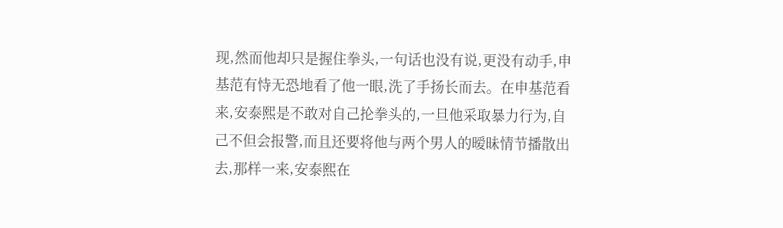现,然而他却只是握住拳头,一句话也没有说,更没有动手,申基范有恃无恐地看了他一眼,洗了手扬长而去。在申基范看来,安泰熙是不敢对自己抡拳头的,一旦他采取暴力行为,自己不但会报警,而且还要将他与两个男人的暧昧情节播散出去,那样一来,安泰熙在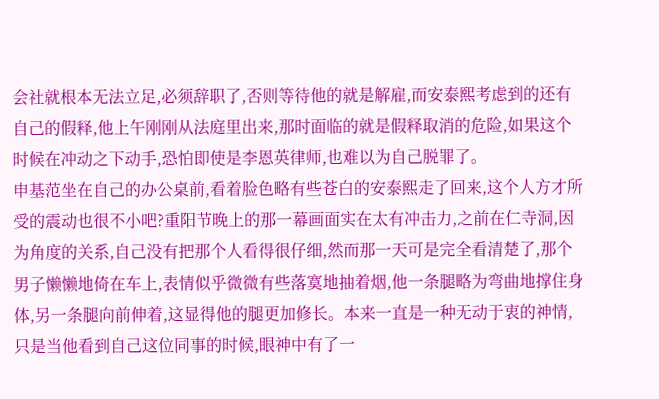会社就根本无法立足,必须辞职了,否则等待他的就是解雇,而安泰熙考虑到的还有自己的假释,他上午刚刚从法庭里出来,那时面临的就是假释取消的危险,如果这个时候在冲动之下动手,恐怕即使是李恩英律师,也难以为自己脱罪了。
申基范坐在自己的办公桌前,看着脸色略有些苍白的安泰熙走了回来,这个人方才所受的震动也很不小吧?重阳节晚上的那一幕画面实在太有冲击力,之前在仁寺洞,因为角度的关系,自己没有把那个人看得很仔细,然而那一天可是完全看清楚了,那个男子懒懒地倚在车上,表情似乎微微有些落寞地抽着烟,他一条腿略为弯曲地撑住身体,另一条腿向前伸着,这显得他的腿更加修长。本来一直是一种无动于衷的神情,只是当他看到自己这位同事的时候,眼神中有了一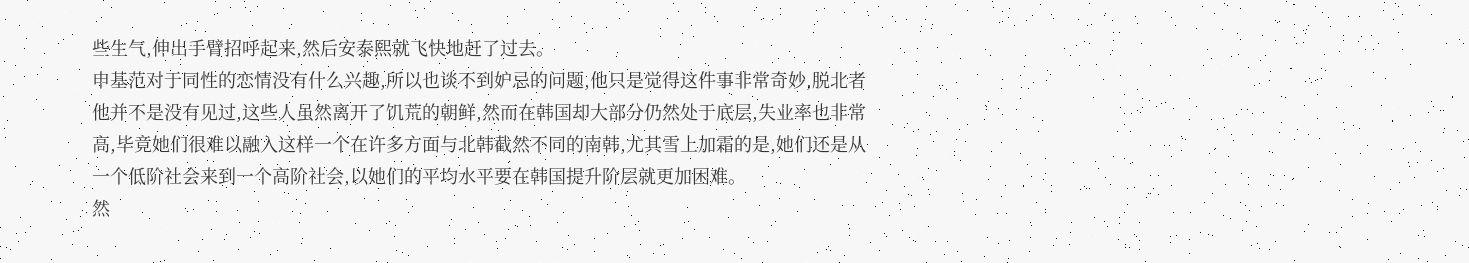些生气,伸出手臂招呼起来,然后安泰熙就飞快地赶了过去。
申基范对于同性的恋情没有什么兴趣,所以也谈不到妒忌的问题,他只是觉得这件事非常奇妙,脱北者他并不是没有见过,这些人虽然离开了饥荒的朝鲜,然而在韩国却大部分仍然处于底层,失业率也非常高,毕竟她们很难以融入这样一个在许多方面与北韩截然不同的南韩,尤其雪上加霜的是,她们还是从一个低阶社会来到一个高阶社会,以她们的平均水平要在韩国提升阶层就更加困难。
然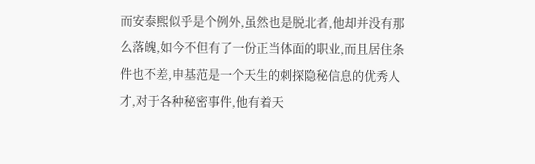而安泰熙似乎是个例外,虽然也是脱北者,他却并没有那么落魄,如今不但有了一份正当体面的职业,而且居住条件也不差,申基范是一个天生的刺探隐秘信息的优秀人才,对于各种秘密事件,他有着天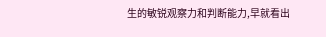生的敏锐观察力和判断能力,早就看出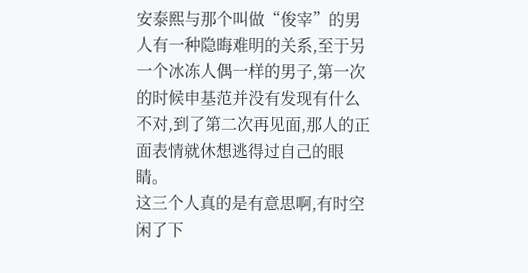安泰熙与那个叫做“俊宰”的男人有一种隐晦难明的关系,至于另一个冰冻人偶一样的男子,第一次的时候申基范并没有发现有什么不对,到了第二次再见面,那人的正面表情就休想逃得过自己的眼睛。
这三个人真的是有意思啊,有时空闲了下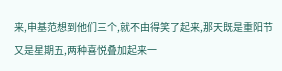来,申基范想到他们三个,就不由得笑了起来,那天既是重阳节又是星期五,两种喜悦叠加起来一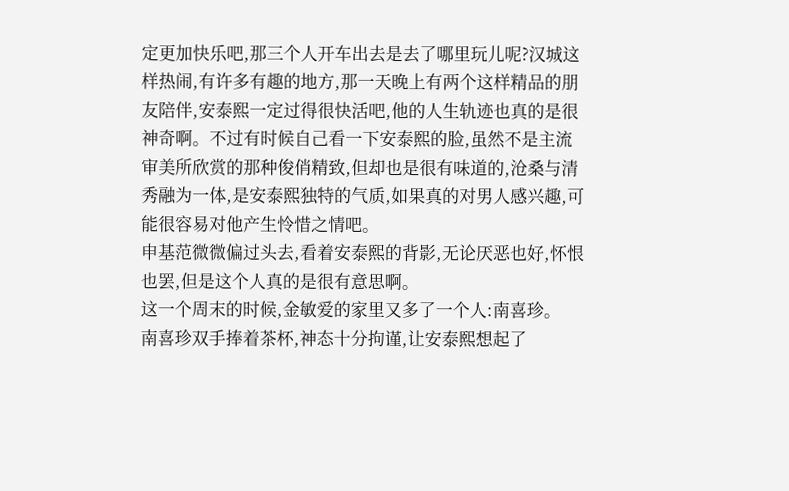定更加快乐吧,那三个人开车出去是去了哪里玩儿呢?汉城这样热闹,有许多有趣的地方,那一天晚上有两个这样精品的朋友陪伴,安泰熙一定过得很快活吧,他的人生轨迹也真的是很神奇啊。不过有时候自己看一下安泰熙的脸,虽然不是主流审美所欣赏的那种俊俏精致,但却也是很有味道的,沧桑与清秀融为一体,是安泰熙独特的气质,如果真的对男人感兴趣,可能很容易对他产生怜惜之情吧。
申基范微微偏过头去,看着安泰熙的背影,无论厌恶也好,怀恨也罢,但是这个人真的是很有意思啊。
这一个周末的时候,金敏爱的家里又多了一个人:南喜珍。
南喜珍双手捧着茶杯,神态十分拘谨,让安泰熙想起了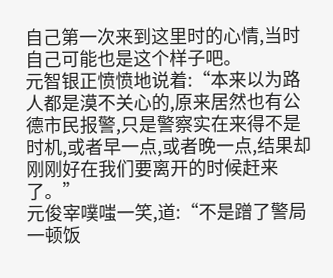自己第一次来到这里时的心情,当时自己可能也是这个样子吧。
元智银正愤愤地说着:“本来以为路人都是漠不关心的,原来居然也有公德市民报警,只是警察实在来得不是时机,或者早一点,或者晚一点,结果却刚刚好在我们要离开的时候赶来了。”
元俊宰噗嗤一笑,道:“不是蹭了警局一顿饭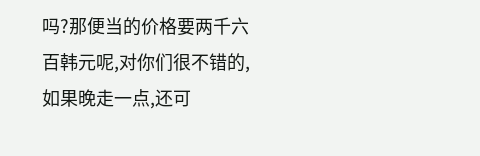吗?那便当的价格要两千六百韩元呢,对你们很不错的,如果晚走一点,还可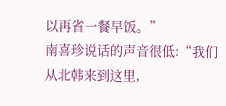以再省一餐早饭。”
南喜珍说话的声音很低:“我们从北韩来到这里,